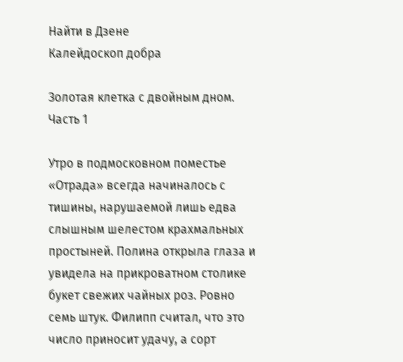Найти в Дзене
Калейдоскоп добра

Золотая клетка с двойным дном. Часть 1

Утро в подмосковном поместье «Отрада» всегда начиналось с тишины, нарушаемой лишь едва слышным шелестом крахмальных простыней. Полина открыла глаза и увидела на прикроватном столике букет свежих чайных роз. Ровно семь штук. Филипп считал, что это число приносит удачу, а сорт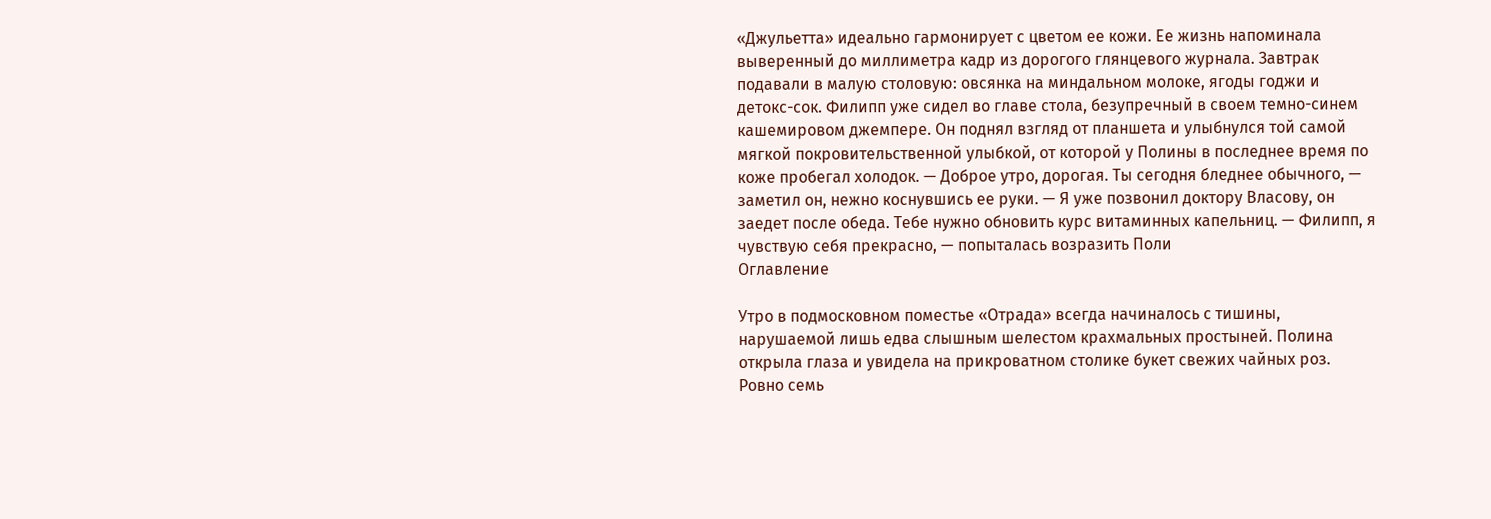«Джульетта» идеально гармонирует с цветом ее кожи. Ее жизнь напоминала выверенный до миллиметра кадр из дорогого глянцевого журнала. Завтрак подавали в малую столовую: овсянка на миндальном молоке, ягоды годжи и детокс-сок. Филипп уже сидел во главе стола, безупречный в своем темно-синем кашемировом джемпере. Он поднял взгляд от планшета и улыбнулся той самой мягкой покровительственной улыбкой, от которой у Полины в последнее время по коже пробегал холодок. — Доброе утро, дорогая. Ты сегодня бледнее обычного, — заметил он, нежно коснувшись ее руки. — Я уже позвонил доктору Власову, он заедет после обеда. Тебе нужно обновить курс витаминных капельниц. — Филипп, я чувствую себя прекрасно, — попыталась возразить Поли
Оглавление

Утро в подмосковном поместье «Отрада» всегда начиналось с тишины, нарушаемой лишь едва слышным шелестом крахмальных простыней. Полина открыла глаза и увидела на прикроватном столике букет свежих чайных роз. Ровно семь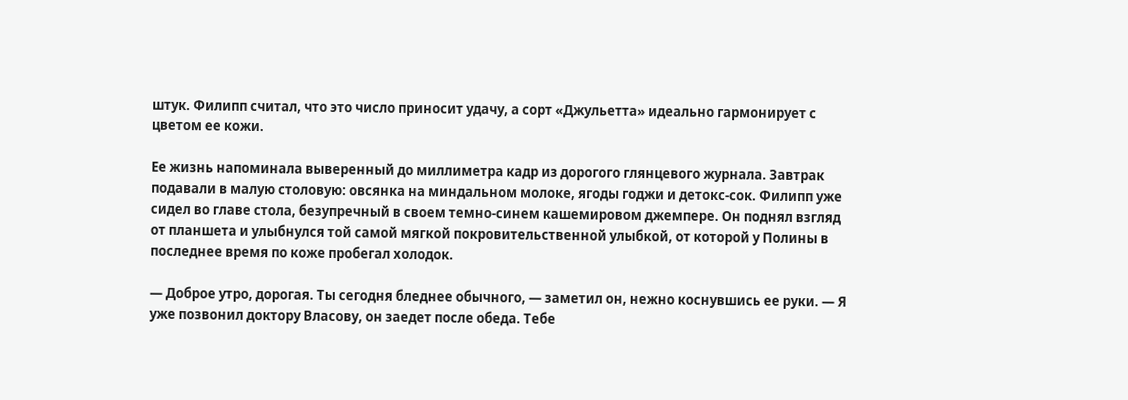штук. Филипп считал, что это число приносит удачу, а сорт «Джульетта» идеально гармонирует с цветом ее кожи.

Ее жизнь напоминала выверенный до миллиметра кадр из дорогого глянцевого журнала. Завтрак подавали в малую столовую: овсянка на миндальном молоке, ягоды годжи и детокс-сок. Филипп уже сидел во главе стола, безупречный в своем темно-синем кашемировом джемпере. Он поднял взгляд от планшета и улыбнулся той самой мягкой покровительственной улыбкой, от которой у Полины в последнее время по коже пробегал холодок.

— Доброе утро, дорогая. Ты сегодня бледнее обычного, — заметил он, нежно коснувшись ее руки. — Я уже позвонил доктору Власову, он заедет после обеда. Тебе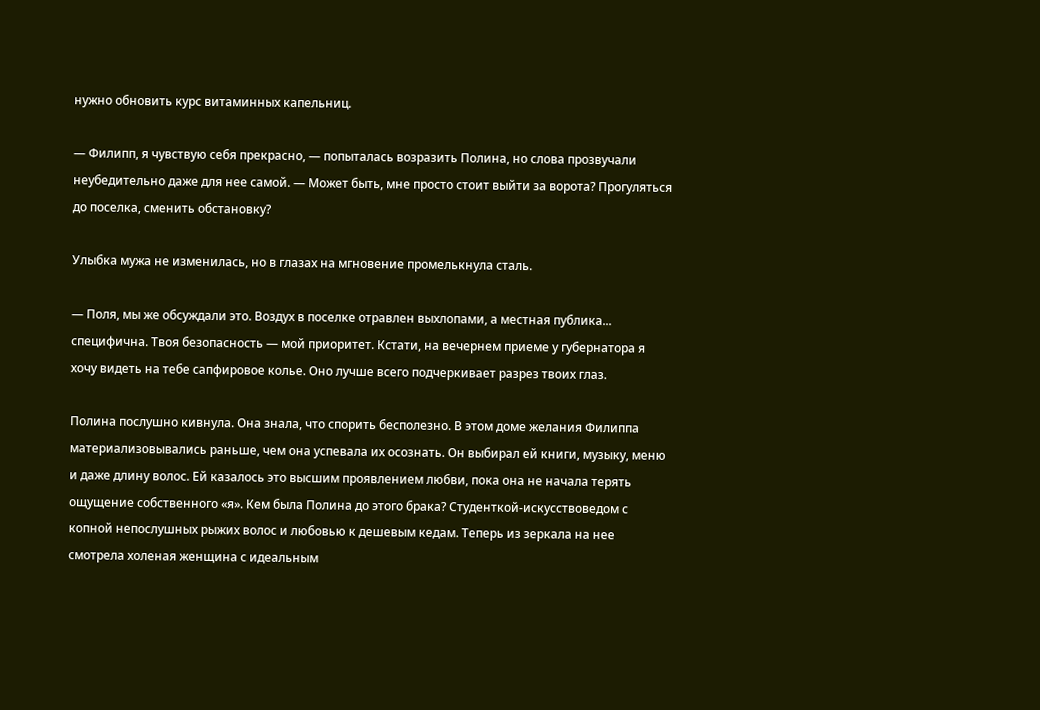нужно обновить курс витаминных капельниц.

— Филипп, я чувствую себя прекрасно, — попыталась возразить Полина, но слова прозвучали неубедительно даже для нее самой. — Может быть, мне просто стоит выйти за ворота? Прогуляться до поселка, сменить обстановку?

Улыбка мужа не изменилась, но в глазах на мгновение промелькнула сталь.

— Поля, мы же обсуждали это. Воздух в поселке отравлен выхлопами, а местная публика... специфична. Твоя безопасность — мой приоритет. Кстати, на вечернем приеме у губернатора я хочу видеть на тебе сапфировое колье. Оно лучше всего подчеркивает разрез твоих глаз.

Полина послушно кивнула. Она знала, что спорить бесполезно. В этом доме желания Филиппа материализовывались раньше, чем она успевала их осознать. Он выбирал ей книги, музыку, меню и даже длину волос. Ей казалось это высшим проявлением любви, пока она не начала терять ощущение собственного «я». Кем была Полина до этого брака? Студенткой-искусствоведом с копной непослушных рыжих волос и любовью к дешевым кедам. Теперь из зеркала на нее смотрела холеная женщина с идеальным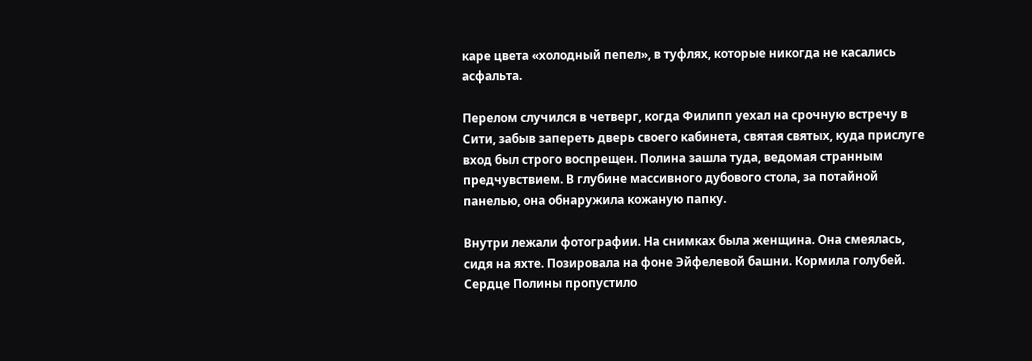каре цвета «холодный пепел», в туфлях, которые никогда не касались асфальта.

Перелом случился в четверг, когда Филипп уехал на срочную встречу в Сити, забыв запереть дверь своего кабинета, святая святых, куда прислуге вход был строго воспрещен. Полина зашла туда, ведомая странным предчувствием. В глубине массивного дубового стола, за потайной панелью, она обнаружила кожаную папку.

Внутри лежали фотографии. На снимках была женщина. Она смеялась, сидя на яхте. Позировала на фоне Эйфелевой башни. Кормила голубей. Сердце Полины пропустило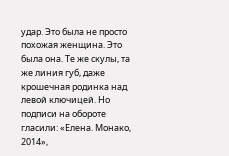удар. Это была не просто похожая женщина. Это была она. Те же скулы, та же линия губ, даже крошечная родинка над левой ключицей. Но подписи на обороте гласили: «Елена. Монако, 2014»,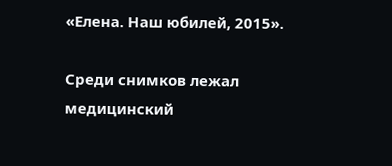«Елена. Наш юбилей, 2015».

Среди снимков лежал медицинский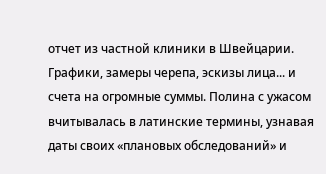отчет из частной клиники в Швейцарии. Графики, замеры черепа, эскизы лица... и счета на огромные суммы. Полина с ужасом вчитывалась в латинские термины, узнавая даты своих «плановых обследований» и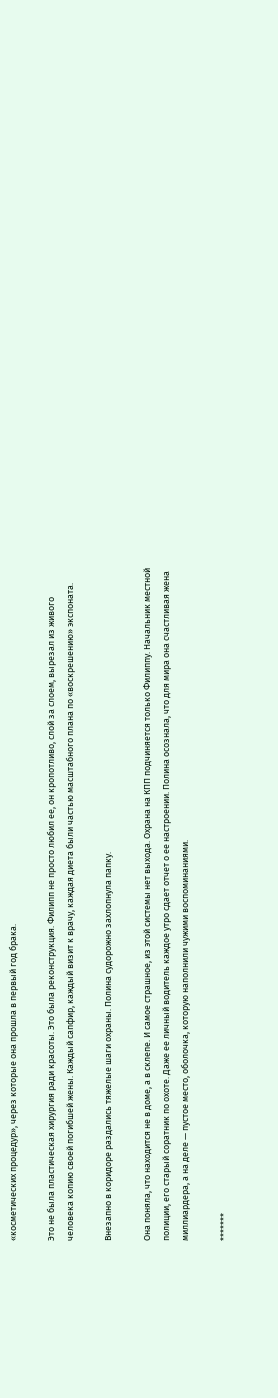«косметических процедур», через которые она прошла в первый год брака.

Это не была пластическая хирургия ради красоты. Это была реконструкция. Филипп не просто любил ее, он кропотливо, слой за слоем, вырезал из живого человека копию своей погибшей жены. Каждый сапфир, каждый визит к врачу, каждая диета были частью масштабного плана по «воскрешению» экспоната.

Внезапно в коридоре раздались тяжелые шаги охраны. Полина судорожно захлопнула папку.

Она поняла, что находится не в доме, а в склепе. И самое страшное, из этой системы нет выхода. Охрана на КПП подчиняется только Филиппу. Начальник местной полиции, его старый соратник по охоте. Даже ее личный водитель каждое утро сдает отчет о ее настроении. Полина осознала, что для мира она счастливая жена миллиардера, а на деле — пустое место, оболочка, которую наполнили чужими воспоминаниями.

*******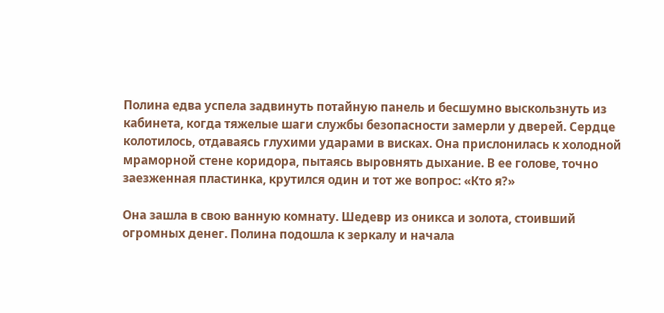Полина едва успела задвинуть потайную панель и бесшумно выскользнуть из кабинета, когда тяжелые шаги службы безопасности замерли у дверей. Сердце колотилось, отдаваясь глухими ударами в висках. Она прислонилась к холодной мраморной стене коридора, пытаясь выровнять дыхание. В ее голове, точно заезженная пластинка, крутился один и тот же вопрос: «Кто я?»

Она зашла в свою ванную комнату. Шедевр из оникса и золота, стоивший огромных денег. Полина подошла к зеркалу и начала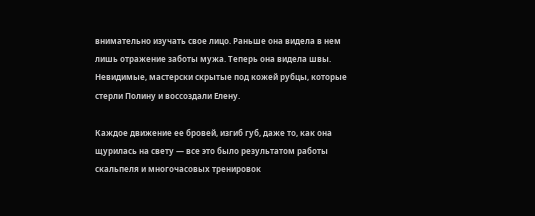внимательно изучать свое лицо. Раньше она видела в нем лишь отражение заботы мужа. Теперь она видела швы. Невидимые, мастерски скрытые под кожей рубцы, которые стерли Полину и воссоздали Елену.

Каждое движение ее бровей, изгиб губ, даже то, как она щурилась на свету — все это было результатом работы скальпеля и многочасовых тренировок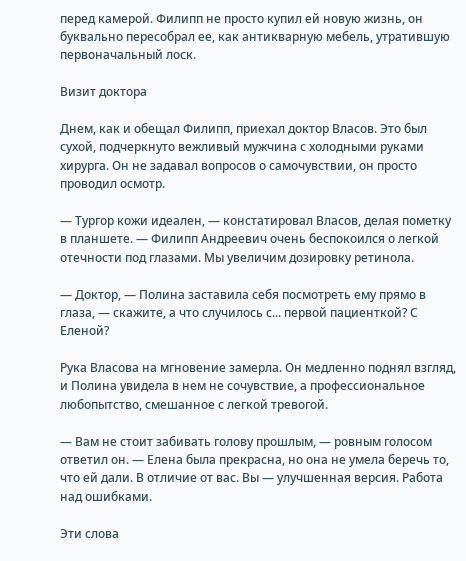перед камерой. Филипп не просто купил ей новую жизнь, он буквально пересобрал ее, как антикварную мебель, утратившую первоначальный лоск.

Визит доктора

Днем, как и обещал Филипп, приехал доктор Власов. Это был сухой, подчеркнуто вежливый мужчина с холодными руками хирурга. Он не задавал вопросов о самочувствии, он просто проводил осмотр.

— Тургор кожи идеален, — констатировал Власов, делая пометку в планшете. — Филипп Андреевич очень беспокоился о легкой отечности под глазами. Мы увеличим дозировку ретинола.

— Доктор, — Полина заставила себя посмотреть ему прямо в глаза, — скажите, а что случилось с... первой пациенткой? С Еленой?

Рука Власова на мгновение замерла. Он медленно поднял взгляд, и Полина увидела в нем не сочувствие, а профессиональное любопытство, смешанное с легкой тревогой.

— Вам не стоит забивать голову прошлым, — ровным голосом ответил он. — Елена была прекрасна, но она не умела беречь то, что ей дали. В отличие от вас. Вы — улучшенная версия. Работа над ошибками.

Эти слова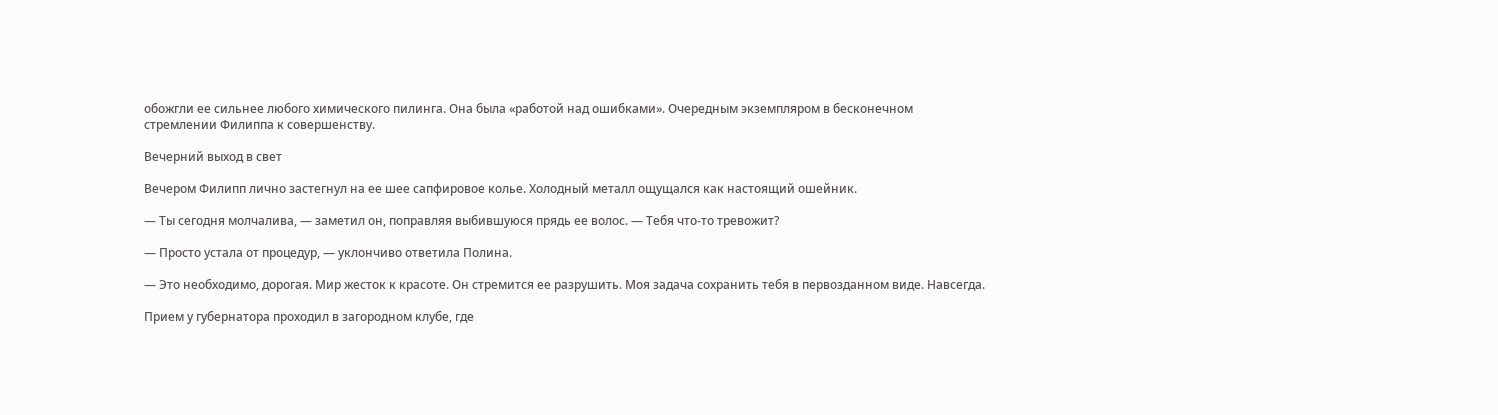обожгли ее сильнее любого химического пилинга. Она была «работой над ошибками». Очередным экземпляром в бесконечном стремлении Филиппа к совершенству.

Вечерний выход в свет

Вечером Филипп лично застегнул на ее шее сапфировое колье. Холодный металл ощущался как настоящий ошейник.

— Ты сегодня молчалива, — заметил он, поправляя выбившуюся прядь ее волос. — Тебя что-то тревожит?

— Просто устала от процедур, — уклончиво ответила Полина.

— Это необходимо, дорогая. Мир жесток к красоте. Он стремится ее разрушить. Моя задача сохранить тебя в первозданном виде. Навсегда.

Прием у губернатора проходил в загородном клубе, где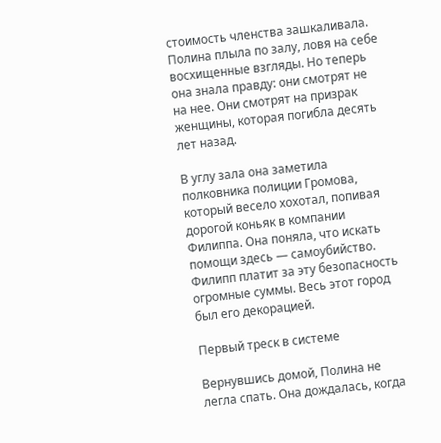стоимость членства зашкаливала. Полина плыла по залу, ловя на себе восхищенные взгляды. Но теперь она знала правду: они смотрят не на нее. Они смотрят на призрак женщины, которая погибла десять лет назад.

В углу зала она заметила полковника полиции Громова, который весело хохотал, попивая дорогой коньяк в компании Филиппа. Она поняла, что искать помощи здесь — самоубийство. Филипп платит за эту безопасность огромные суммы. Весь этот город был его декорацией.

Первый треск в системе

Вернувшись домой, Полина не легла спать. Она дождалась, когда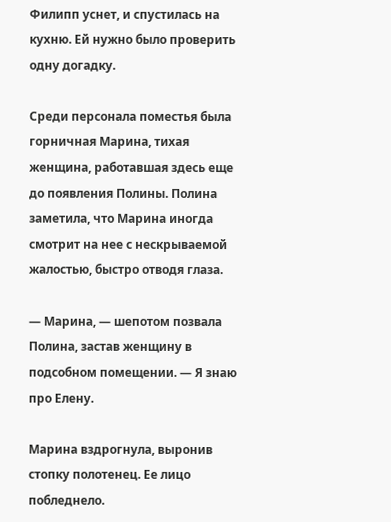Филипп уснет, и спустилась на кухню. Ей нужно было проверить одну догадку.

Среди персонала поместья была горничная Марина, тихая женщина, работавшая здесь еще до появления Полины. Полина заметила, что Марина иногда смотрит на нее с нескрываемой жалостью, быстро отводя глаза.

— Марина, — шепотом позвала Полина, застав женщину в подсобном помещении. — Я знаю про Елену.

Марина вздрогнула, выронив стопку полотенец. Ее лицо побледнело.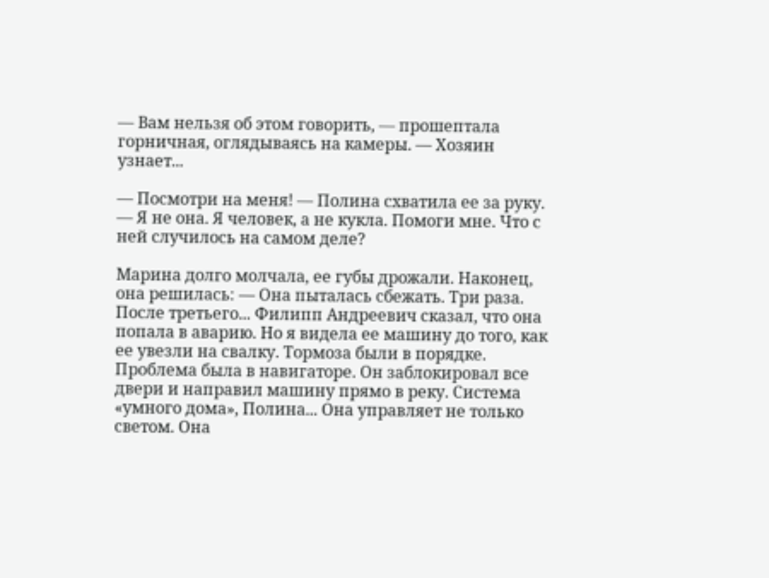— Вам нельзя об этом говорить, — прошептала горничная, оглядываясь на камеры. — Хозяин узнает...

— Посмотри на меня! — Полина схватила ее за руку. — Я не она. Я человек, а не кукла. Помоги мне. Что с ней случилось на самом деле?

Марина долго молчала, ее губы дрожали. Наконец, она решилась: — Она пыталась сбежать. Три раза. После третьего... Филипп Андреевич сказал, что она попала в аварию. Но я видела ее машину до того, как ее увезли на свалку. Тормоза были в порядке. Проблема была в навигаторе. Он заблокировал все двери и направил машину прямо в реку. Система «умного дома», Полина... Она управляет не только светом. Она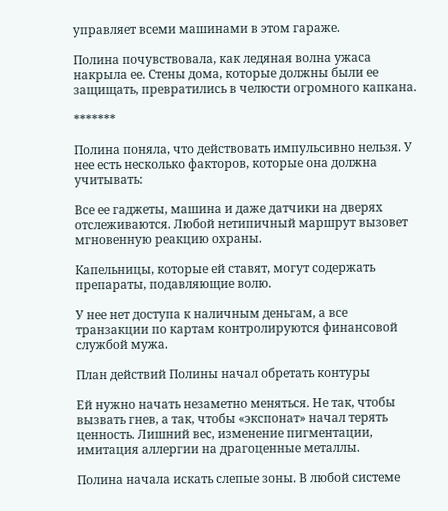управляет всеми машинами в этом гараже.

Полина почувствовала, как ледяная волна ужаса накрыла ее. Стены дома, которые должны были ее защищать, превратились в челюсти огромного капкана.

*******

Полина поняла, что действовать импульсивно нельзя. У нее есть несколько факторов, которые она должна учитывать:

Все ее гаджеты, машина и даже датчики на дверях отслеживаются. Любой нетипичный маршрут вызовет мгновенную реакцию охраны.

Капельницы, которые ей ставят, могут содержать препараты, подавляющие волю.

У нее нет доступа к наличным деньгам, а все транзакции по картам контролируются финансовой службой мужа.

План действий Полины начал обретать контуры

Ей нужно начать незаметно меняться. Не так, чтобы вызвать гнев, а так, чтобы «экспонат» начал терять ценность. Лишний вес, изменение пигментации, имитация аллергии на драгоценные металлы.

Полина начала искать слепые зоны. В любой системе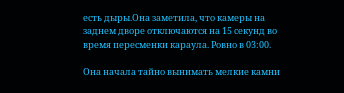есть дыры.Она заметила, что камеры на заднем дворе отключаются на 15 секунд во время пересменки караула. Ровно в 03:00.

Она начала тайно вынимать мелкие камни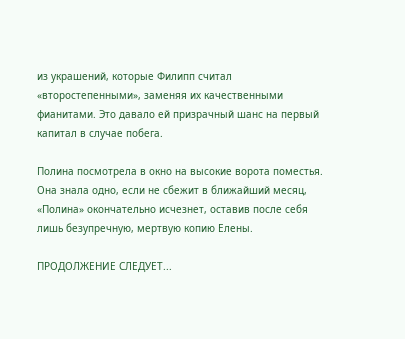из украшений, которые Филипп считал «второстепенными», заменяя их качественными фианитами. Это давало ей призрачный шанс на первый капитал в случае побега.

Полина посмотрела в окно на высокие ворота поместья. Она знала одно, если не сбежит в ближайший месяц, «Полина» окончательно исчезнет, оставив после себя лишь безупречную, мертвую копию Елены.

ПРОДОЛЖЕНИЕ СЛЕДУЕТ...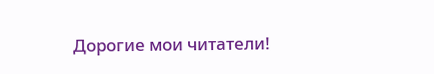Дорогие мои читатели!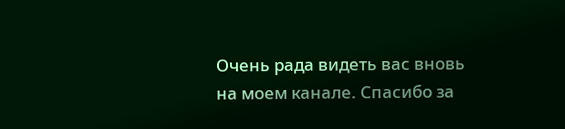Очень рада видеть вас вновь на моем канале. Спасибо за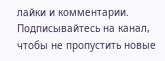лайки и комментарии. Подписывайтесь на канал, чтобы не пропустить новые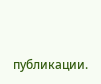публикации.